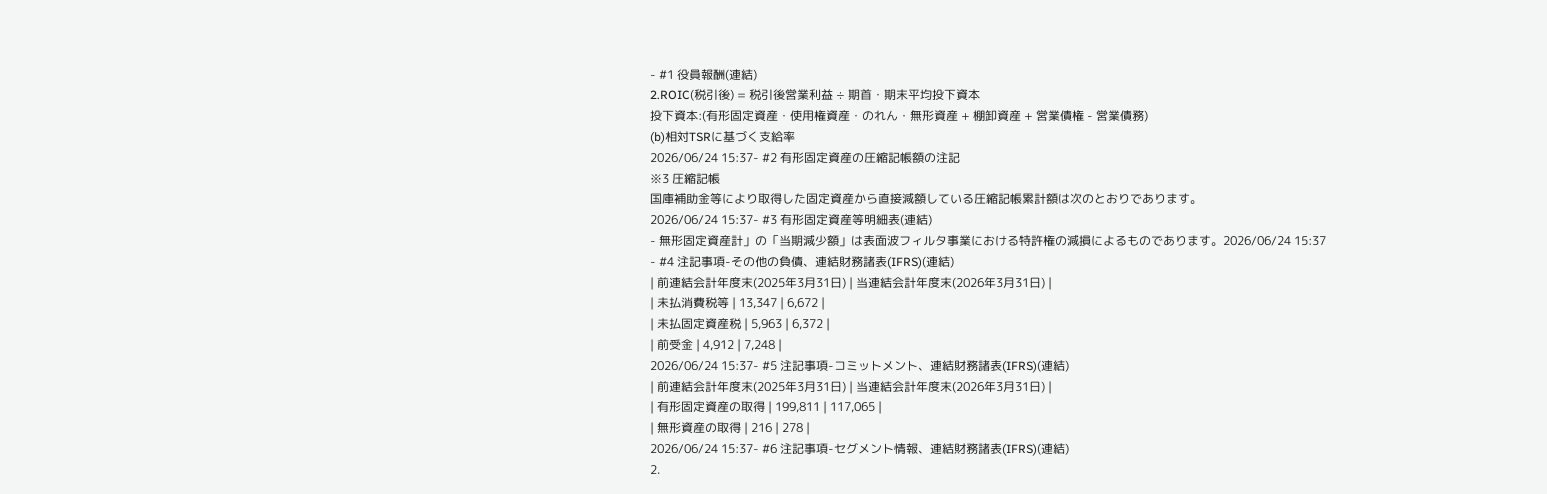- #1 役員報酬(連結)
2.ROIC(税引後) = 税引後営業利益 ÷ 期首・期末平均投下資本
投下資本:(有形固定資産・使用権資産・のれん・無形資産 + 棚卸資産 + 営業債権 - 営業債務)
(b)相対TSRに基づく支給率
2026/06/24 15:37- #2 有形固定資産の圧縮記帳額の注記
※3 圧縮記帳
国庫補助金等により取得した固定資産から直接減額している圧縮記帳累計額は次のとおりであります。
2026/06/24 15:37- #3 有形固定資産等明細表(連結)
- 無形固定資産計」の「当期減少額」は表面波フィルタ事業における特許権の減損によるものであります。2026/06/24 15:37
- #4 注記事項-その他の負債、連結財務諸表(IFRS)(連結)
| 前連結会計年度末(2025年3月31日) | 当連結会計年度末(2026年3月31日) |
| 未払消費税等 | 13,347 | 6,672 |
| 未払固定資産税 | 5,963 | 6,372 |
| 前受金 | 4,912 | 7,248 |
2026/06/24 15:37- #5 注記事項-コミットメント、連結財務諸表(IFRS)(連結)
| 前連結会計年度末(2025年3月31日) | 当連結会計年度末(2026年3月31日) |
| 有形固定資産の取得 | 199,811 | 117,065 |
| 無形資産の取得 | 216 | 278 |
2026/06/24 15:37- #6 注記事項-セグメント情報、連結財務諸表(IFRS)(連結)
2.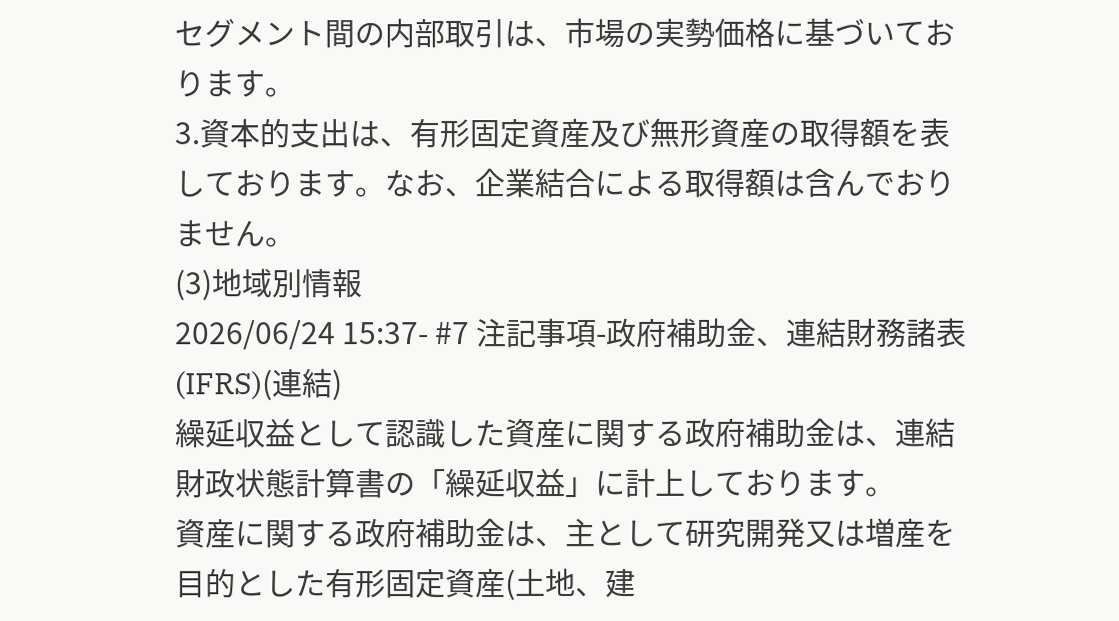セグメント間の内部取引は、市場の実勢価格に基づいております。
3.資本的支出は、有形固定資産及び無形資産の取得額を表しております。なお、企業結合による取得額は含んでおりません。
(3)地域別情報
2026/06/24 15:37- #7 注記事項-政府補助金、連結財務諸表(IFRS)(連結)
繰延収益として認識した資産に関する政府補助金は、連結財政状態計算書の「繰延収益」に計上しております。
資産に関する政府補助金は、主として研究開発又は増産を目的とした有形固定資産(土地、建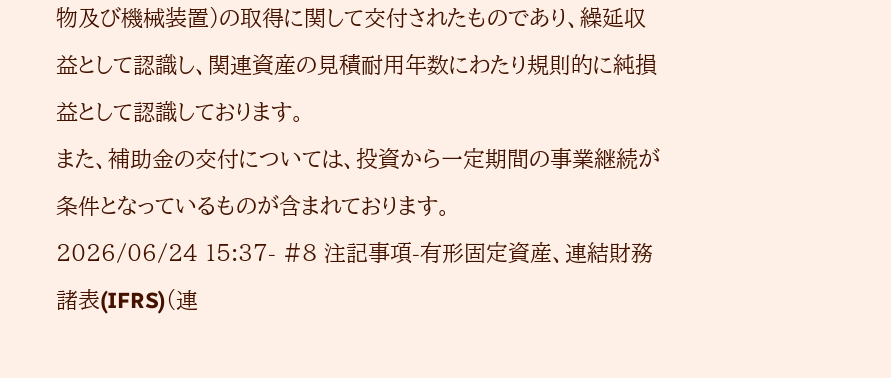物及び機械装置)の取得に関して交付されたものであり、繰延収益として認識し、関連資産の見積耐用年数にわたり規則的に純損益として認識しております。
また、補助金の交付については、投資から一定期間の事業継続が条件となっているものが含まれております。
2026/06/24 15:37- #8 注記事項-有形固定資産、連結財務諸表(IFRS)(連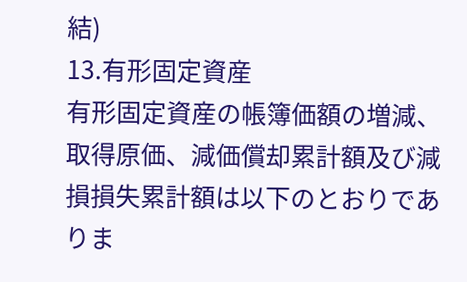結)
13.有形固定資産
有形固定資産の帳簿価額の増減、取得原価、減価償却累計額及び減損損失累計額は以下のとおりでありま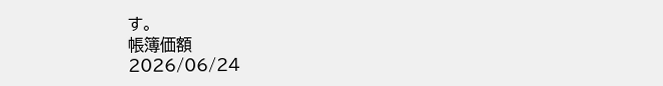す。
帳簿価額
2026/06/24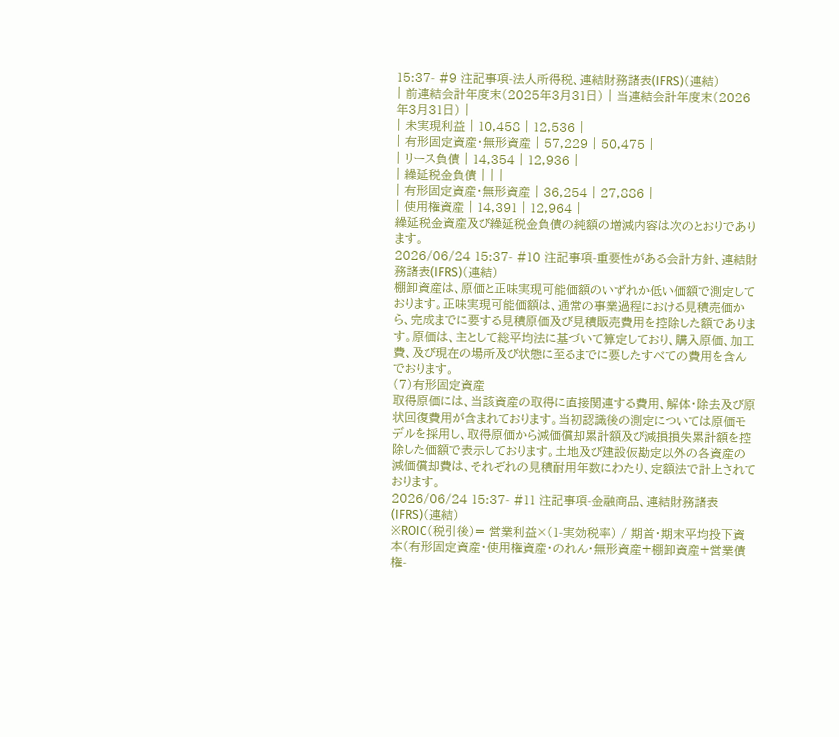15:37- #9 注記事項-法人所得税、連結財務諸表(IFRS)(連結)
| 前連結会計年度末(2025年3月31日) | 当連結会計年度末(2026年3月31日) |
| 未実現利益 | 10,458 | 12,536 |
| 有形固定資産・無形資産 | 57,229 | 50,475 |
| リース負債 | 14,354 | 12,936 |
| 繰延税金負債 | | |
| 有形固定資産・無形資産 | 36,254 | 27,886 |
| 使用権資産 | 14,391 | 12,964 |
繰延税金資産及び繰延税金負債の純額の増減内容は次のとおりであります。
2026/06/24 15:37- #10 注記事項-重要性がある会計方針、連結財務諸表(IFRS)(連結)
棚卸資産は、原価と正味実現可能価額のいずれか低い価額で測定しております。正味実現可能価額は、通常の事業過程における見積売価から、完成までに要する見積原価及び見積販売費用を控除した額であります。原価は、主として総平均法に基づいて算定しており、購入原価、加工費、及び現在の場所及び状態に至るまでに要したすべての費用を含んでおります。
(7)有形固定資産
取得原価には、当該資産の取得に直接関連する費用、解体・除去及び原状回復費用が含まれております。当初認識後の測定については原価モデルを採用し、取得原価から減価償却累計額及び減損損失累計額を控除した価額で表示しております。土地及び建設仮勘定以外の各資産の減価償却費は、それぞれの見積耐用年数にわたり、定額法で計上されております。
2026/06/24 15:37- #11 注記事項-金融商品、連結財務諸表(IFRS)(連結)
※ROIC(税引後)= 営業利益×(1-実効税率) / 期首・期末平均投下資本(有形固定資産・使用権資産・のれん・無形資産+棚卸資産+営業債権-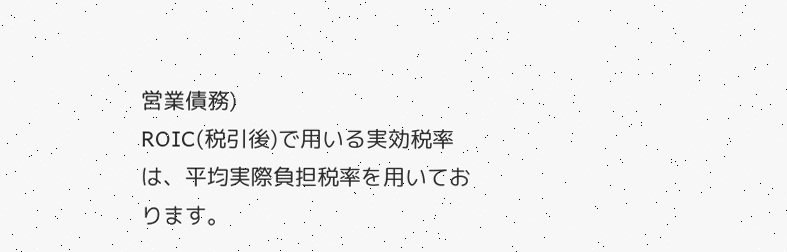営業債務)
ROIC(税引後)で用いる実効税率は、平均実際負担税率を用いております。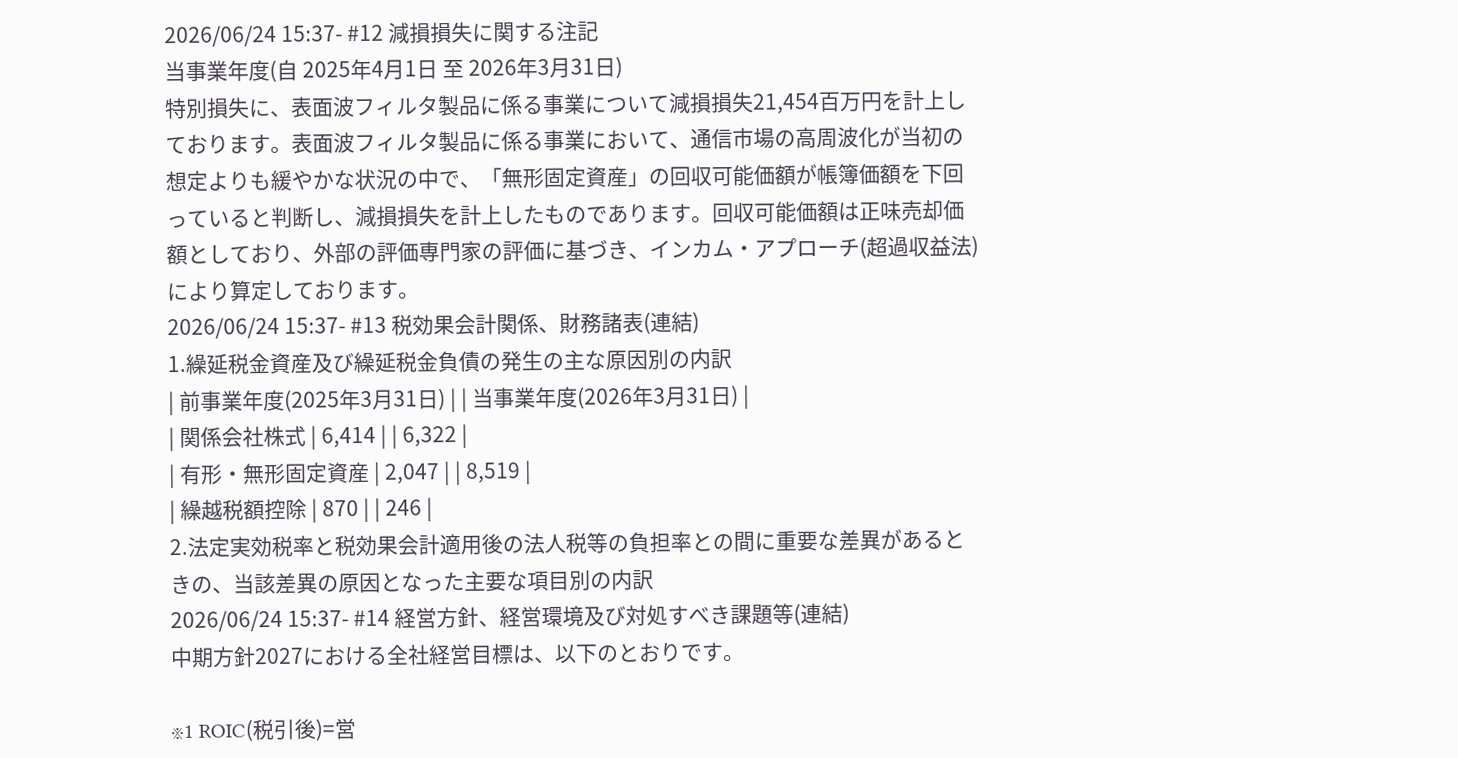2026/06/24 15:37- #12 減損損失に関する注記
当事業年度(自 2025年4月1日 至 2026年3月31日)
特別損失に、表面波フィルタ製品に係る事業について減損損失21,454百万円を計上しております。表面波フィルタ製品に係る事業において、通信市場の高周波化が当初の想定よりも緩やかな状況の中で、「無形固定資産」の回収可能価額が帳簿価額を下回っていると判断し、減損損失を計上したものであります。回収可能価額は正味売却価額としており、外部の評価専門家の評価に基づき、インカム・アプローチ(超過収益法)により算定しております。
2026/06/24 15:37- #13 税効果会計関係、財務諸表(連結)
1.繰延税金資産及び繰延税金負債の発生の主な原因別の内訳
| 前事業年度(2025年3月31日) | | 当事業年度(2026年3月31日) |
| 関係会社株式 | 6,414 | | 6,322 |
| 有形・無形固定資産 | 2,047 | | 8,519 |
| 繰越税額控除 | 870 | | 246 |
2.法定実効税率と税効果会計適用後の法人税等の負担率との間に重要な差異があるときの、当該差異の原因となった主要な項目別の内訳
2026/06/24 15:37- #14 経営方針、経営環境及び対処すべき課題等(連結)
中期方針2027における全社経営目標は、以下のとおりです。

※1 ROIC(税引後)=営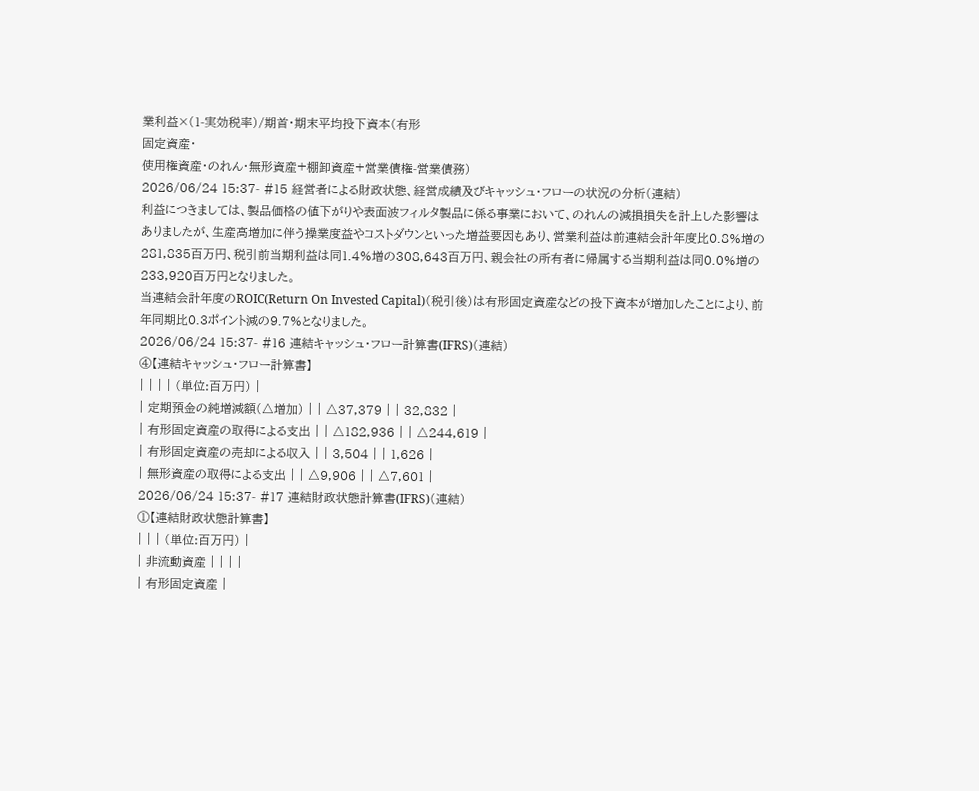業利益×(1-実効税率)/期首・期末平均投下資本(有形
固定資産・
使用権資産・のれん・無形資産+棚卸資産+営業債権-営業債務)
2026/06/24 15:37- #15 経営者による財政状態、経営成績及びキャッシュ・フローの状況の分析(連結)
利益につきましては、製品価格の値下がりや表面波フィルタ製品に係る事業において、のれんの減損損失を計上した影響はありましたが、生産高増加に伴う操業度益やコストダウンといった増益要因もあり、営業利益は前連結会計年度比0.8%増の281,835百万円、税引前当期利益は同1.4%増の308,643百万円、親会社の所有者に帰属する当期利益は同0.0%増の233,920百万円となりました。
当連結会計年度のROIC(Return On Invested Capital)(税引後)は有形固定資産などの投下資本が増加したことにより、前年同期比0.3ポイント減の9.7%となりました。
2026/06/24 15:37- #16 連結キャッシュ・フロー計算書(IFRS)(連結)
④【連結キャッシュ・フロー計算書】
| | | | (単位:百万円) |
| 定期預金の純増減額(△増加) | | △37,379 | | 32,832 |
| 有形固定資産の取得による支出 | | △182,936 | | △244,619 |
| 有形固定資産の売却による収入 | | 3,504 | | 1,626 |
| 無形資産の取得による支出 | | △9,906 | | △7,601 |
2026/06/24 15:37- #17 連結財政状態計算書(IFRS)(連結)
①【連結財政状態計算書】
| | | (単位:百万円) |
| 非流動資産 | | | |
| 有形固定資産 |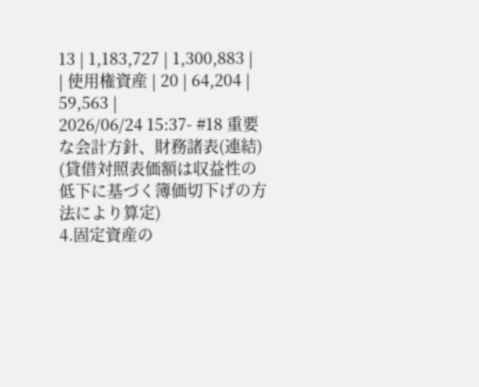13 | 1,183,727 | 1,300,883 |
| 使用権資産 | 20 | 64,204 | 59,563 |
2026/06/24 15:37- #18 重要な会計方針、財務諸表(連結)
(貸借対照表価額は収益性の低下に基づく簿価切下げの方法により算定)
4.固定資産の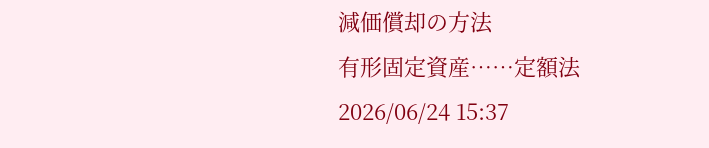減価償却の方法
有形固定資産……定額法
2026/06/24 15:37